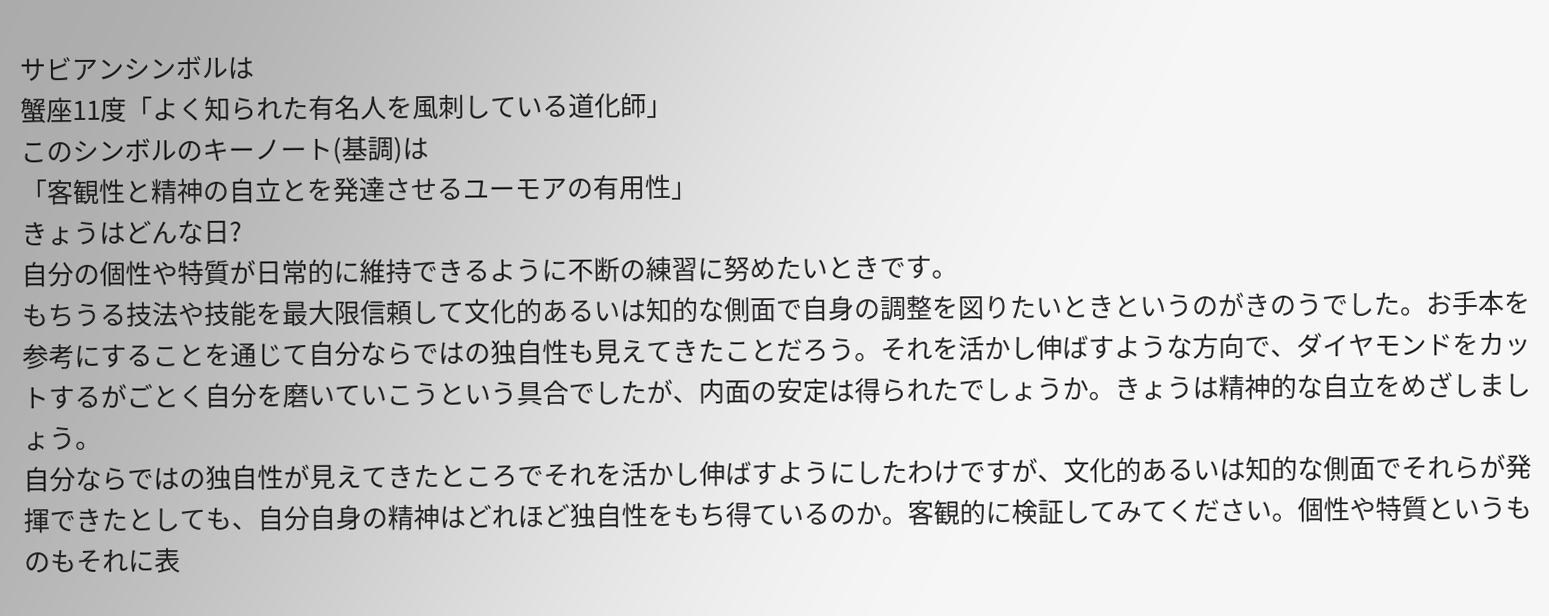サビアンシンボルは
蟹座11度「よく知られた有名人を風刺している道化師」
このシンボルのキーノート(基調)は
「客観性と精神の自立とを発達させるユーモアの有用性」
きょうはどんな日?
自分の個性や特質が日常的に維持できるように不断の練習に努めたいときです。
もちうる技法や技能を最大限信頼して文化的あるいは知的な側面で自身の調整を図りたいときというのがきのうでした。お手本を参考にすることを通じて自分ならではの独自性も見えてきたことだろう。それを活かし伸ばすような方向で、ダイヤモンドをカットするがごとく自分を磨いていこうという具合でしたが、内面の安定は得られたでしょうか。きょうは精神的な自立をめざしましょう。
自分ならではの独自性が見えてきたところでそれを活かし伸ばすようにしたわけですが、文化的あるいは知的な側面でそれらが発揮できたとしても、自分自身の精神はどれほど独自性をもち得ているのか。客観的に検証してみてください。個性や特質というものもそれに表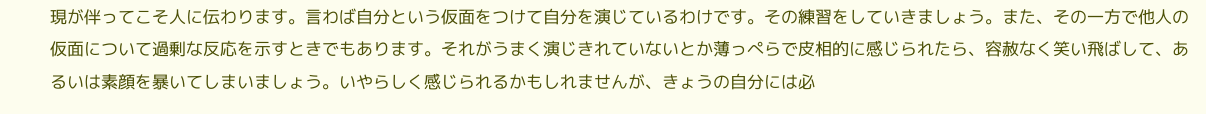現が伴ってこそ人に伝わります。言わば自分という仮面をつけて自分を演じているわけです。その練習をしていきましょう。また、その一方で他人の仮面について過剰な反応を示すときでもあります。それがうまく演じきれていないとか薄っぺらで皮相的に感じられたら、容赦なく笑い飛ばして、あるいは素顔を暴いてしまいましょう。いやらしく感じられるかもしれませんが、きょうの自分には必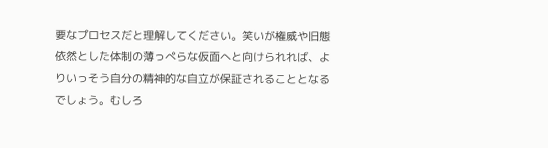要なプロセスだと理解してください。笑いが権威や旧態依然とした体制の薄っぺらな仮面へと向けられれば、よりいっそう自分の精神的な自立が保証されることとなるでしょう。むしろ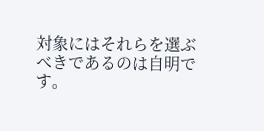対象にはそれらを選ぶべきであるのは自明です。